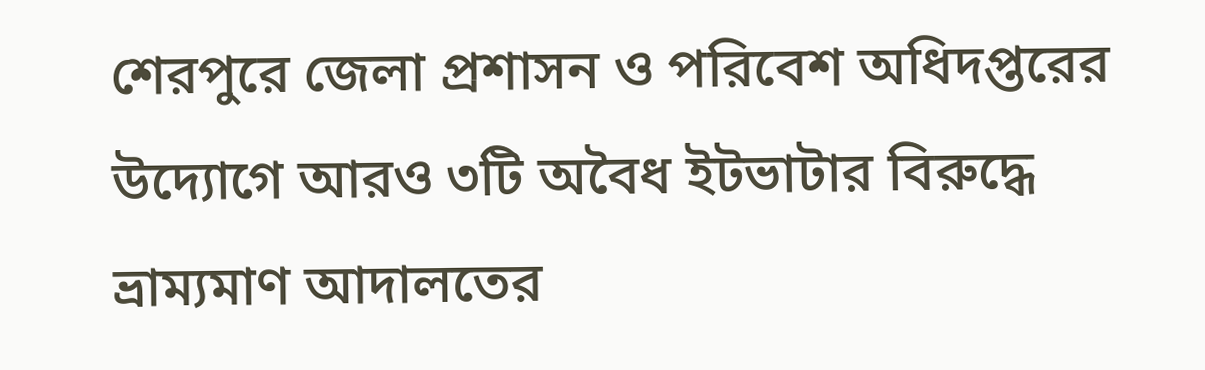শেরপুরে জেলা প্রশাসন ও পরিবেশ অধিদপ্তরের উদ্যোগে আরও ৩টি অবৈধ ইটভাটার বিরুদ্ধে ভ্রাম্যমাণ আদালতের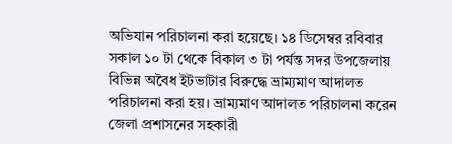অভিযান পরিচালনা করা হয়েছে। ১৪ ডিসেম্বর রবিবার সকাল ১০ টা থেকে বিকাল ৩ টা পর্যন্ত সদর উপজেলায় বিভিন্ন অবৈধ ইটভাটার বিরুদ্ধে ভ্রাম্যমাণ আদালত পরিচালনা করা হয়। ভ্রাম্যমাণ আদালত পরিচালনা করেন জেলা প্রশাসনের সহকারী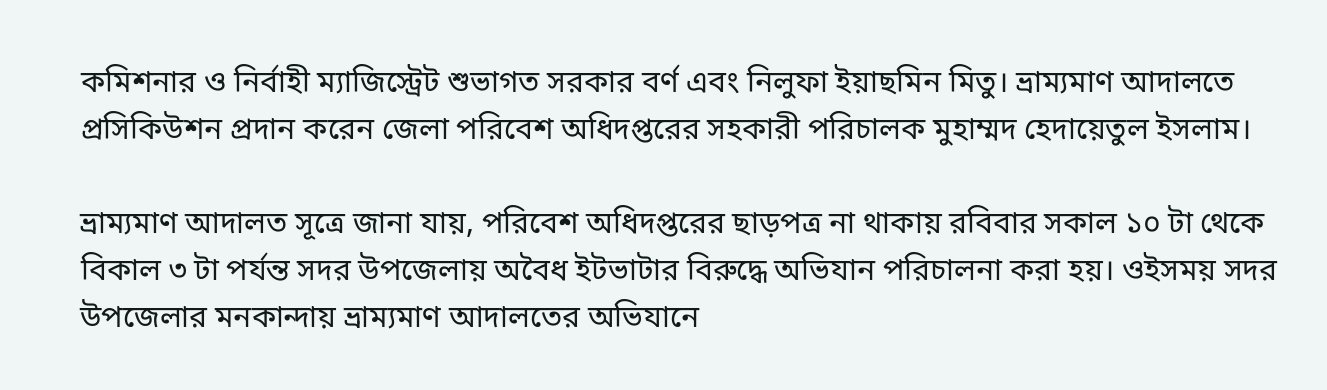কমিশনার ও নির্বাহী ম্যাজিস্ট্রেট শুভাগত সরকার বর্ণ এবং নিলুফা ইয়াছমিন মিতু। ভ্রাম্যমাণ আদালতে প্রসিকিউশন প্রদান করেন জেলা পরিবেশ অধিদপ্তরের সহকারী পরিচালক মুহাম্মদ হেদায়েতুল ইসলাম।

ভ্রাম্যমাণ আদালত সূত্রে জানা যায়, পরিবেশ অধিদপ্তরের ছাড়পত্র না থাকায় রবিবার সকাল ১০ টা থেকে বিকাল ৩ টা পর্যন্ত সদর উপজেলায় অবৈধ ইটভাটার বিরুদ্ধে অভিযান পরিচালনা করা হয়। ওইসময় সদর উপজেলার মনকান্দায় ভ্রাম্যমাণ আদালতের অভিযানে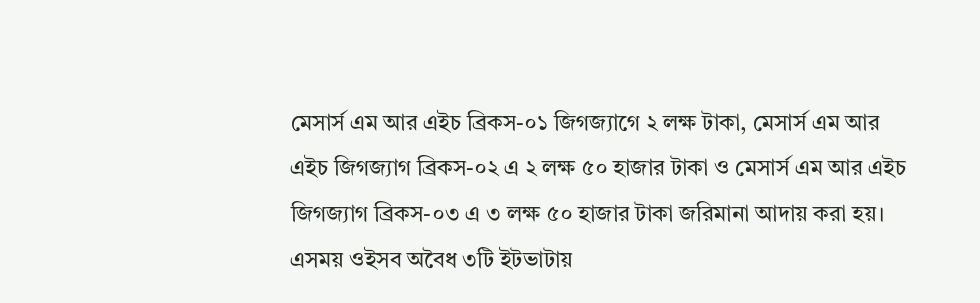মেসার্স এম আর এইচ ব্রিকস-০১ জিগজ্যাগে ২ লক্ষ টাকা, মেসার্স এম আর এইচ জিগজ্যাগ ব্রিকস-০২ এ ২ লক্ষ ৫০ হাজার টাকা ও মেসার্স এম আর এইচ জিগজ্যাগ ব্রিকস-০৩ এ ৩ লক্ষ ৫০ হাজার টাকা জরিমানা আদায় করা হয়।
এসময় ওইসব অবৈধ ৩টি ইটভাটায়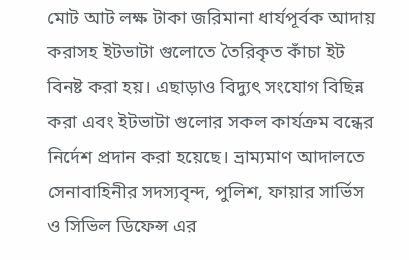মোট আট লক্ষ টাকা জরিমানা ধার্যপূর্বক আদায় করাসহ ইটভাটা গুলোতে তৈরিকৃত কাঁচা ইট বিনষ্ট করা হয়। এছাড়াও বিদ্যুৎ সংযোগ বিছিন্ন করা এবং ইটভাটা গুলোর সকল কার্যক্রম বন্ধের নির্দেশ প্রদান করা হয়েছে। ভ্রাম্যমাণ আদালতে সেনাবাহিনীর সদস্যবৃন্দ, পুলিশ, ফায়ার সার্ভিস ও সিভিল ডিফেন্স এর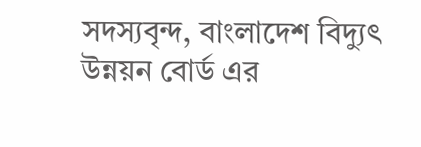সদস্যবৃন্দ, বাংলাদেশ বিদ্যুৎ উন্নয়ন বোর্ড এর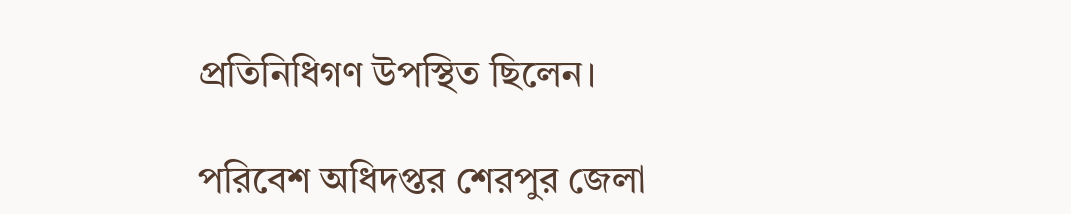প্রতিনিধিগণ উপস্থিত ছিলেন।

পরিবেশ অধিদপ্তর শেরপুর জেলা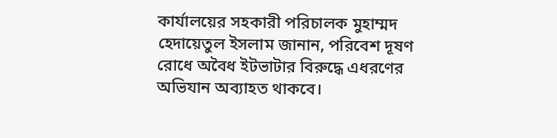কার্যালয়ের সহকারী পরিচালক মুহাম্মদ হেদায়েতুল ইসলাম জানান, পরিবেশ দূষণ রোধে অবৈধ ইটভাটার বিরুদ্ধে এধরণের অভিযান অব্যাহত থাকবে।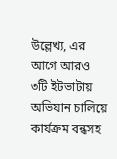উল্লেখ্য, এর আগে আরও ৩টি ইটভাটায় অভিযান চালিয়ে কার্যক্রম বন্ধসহ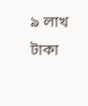৯ লাখ টাকা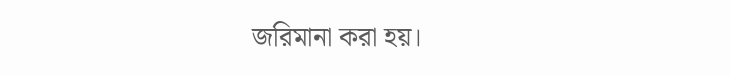জরিমানা করা হয়।